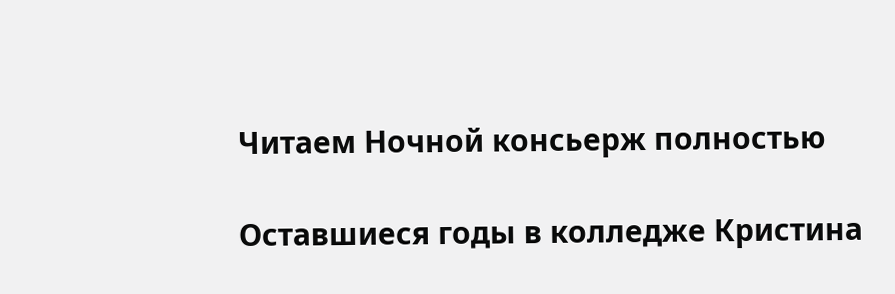Читаем Ночной консьерж полностью

Оставшиеся годы в колледже Кристина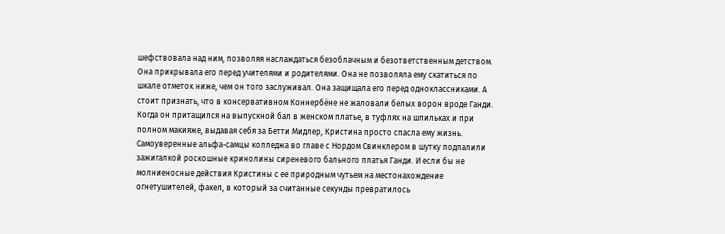шефствовала над ним, позволяя наслаждаться безоблачным и безответственным детством. Она прикрывала его перед учителями и родителями. Она не позволяла ему скатиться по шкале отметок ниже, чем он того заслуживал. Она защищала его перед одноклассниками. А стоит признать, что в консервативном Коннербёне не жаловали белых ворон вроде Ганди. Когда он притащился на выпускной бал в женском платье, в туфлях на шпильках и при полном макияже, выдавая себя за Бетти Мидлер, Кристина просто спасла ему жизнь. Самоуверенные альфа-самцы колледжа во главе с Нордом Свинклером в шутку подпалили зажигалкой роскошные кринолины сиреневого бального платья Ганди. И если бы не молниеносные действия Кристины с ее природным чутьем на местонахождение огнетушителей, факел, в который за считанные секунды превратилось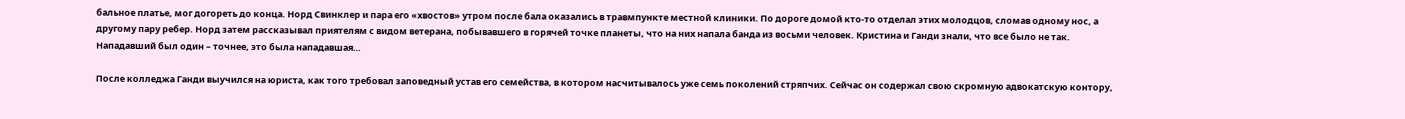бальное платье, мог догореть до конца. Норд Свинклер и пара его «хвостов» утром после бала оказались в травмпункте местной клиники. По дороге домой кто-то отделал этих молодцов, сломав одному нос, а другому пару ребер. Норд затем рассказывал приятелям с видом ветерана, побывавшего в горячей точке планеты, что на них напала банда из восьми человек. Кристина и Ганди знали, что все было не так. Нападавший был один – точнее, это была нападавшая…

После колледжа Ганди выучился на юриста, как того требовал заповедный устав его семейства, в котором насчитывалось уже семь поколений стряпчих. Сейчас он содержал свою скромную адвокатскую контору,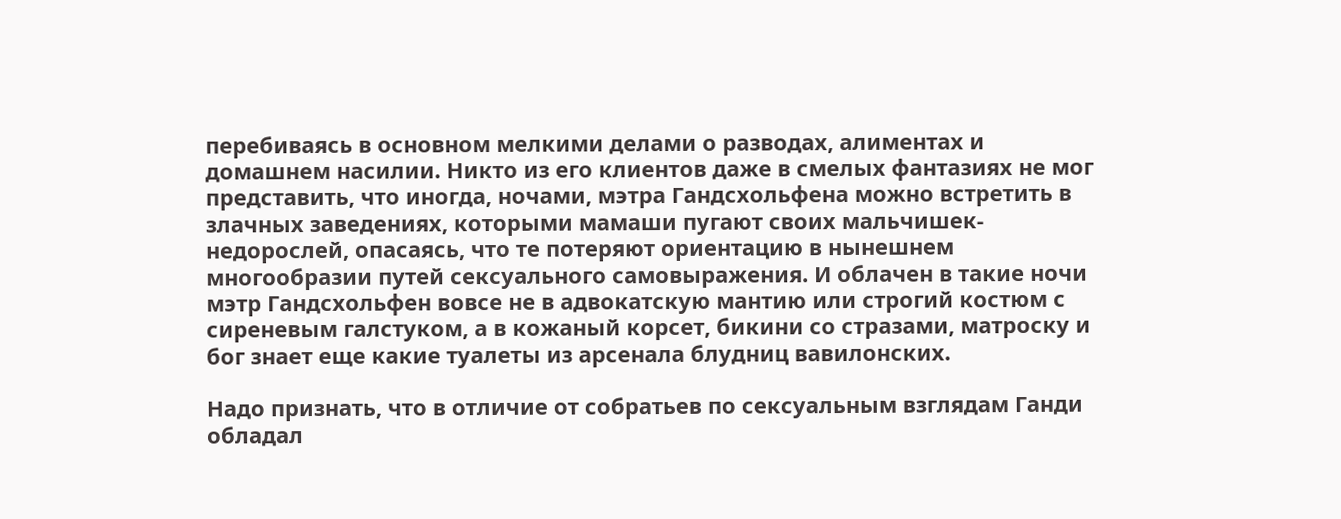перебиваясь в основном мелкими делами о разводах, алиментах и домашнем насилии. Никто из его клиентов даже в смелых фантазиях не мог представить, что иногда, ночами, мэтра Гандсхольфена можно встретить в злачных заведениях, которыми мамаши пугают своих мальчишек-недорослей, опасаясь, что те потеряют ориентацию в нынешнем многообразии путей сексуального самовыражения. И облачен в такие ночи мэтр Гандсхольфен вовсе не в адвокатскую мантию или строгий костюм с сиреневым галстуком, а в кожаный корсет, бикини со стразами, матроску и бог знает еще какие туалеты из арсенала блудниц вавилонских.

Надо признать, что в отличие от собратьев по сексуальным взглядам Ганди обладал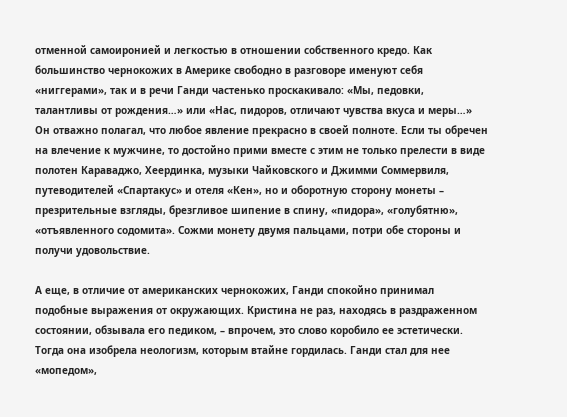отменной самоиронией и легкостью в отношении собственного кредо. Как большинство чернокожих в Америке свободно в разговоре именуют себя «ниггерами», так и в речи Ганди частенько проскакивало: «Мы, педовки, талантливы от рождения…» или «Нас, пидоров, отличают чувства вкуса и меры…» Он отважно полагал, что любое явление прекрасно в своей полноте. Если ты обречен на влечение к мужчине, то достойно прими вместе с этим не только прелести в виде полотен Караваджо, Хеердинка, музыки Чайковского и Джимми Соммервиля, путеводителей «Спартакус» и отеля «Кен», но и оборотную сторону монеты – презрительные взгляды, брезгливое шипение в спину, «пидора», «голубятню», «отъявленного содомита». Сожми монету двумя пальцами, потри обе стороны и получи удовольствие.

А еще, в отличие от американских чернокожих, Ганди спокойно принимал подобные выражения от окружающих. Кристина не раз, находясь в раздраженном состоянии, обзывала его педиком, – впрочем, это слово коробило ее эстетически. Тогда она изобрела неологизм, которым втайне гордилась. Ганди стал для нее «мопедом»,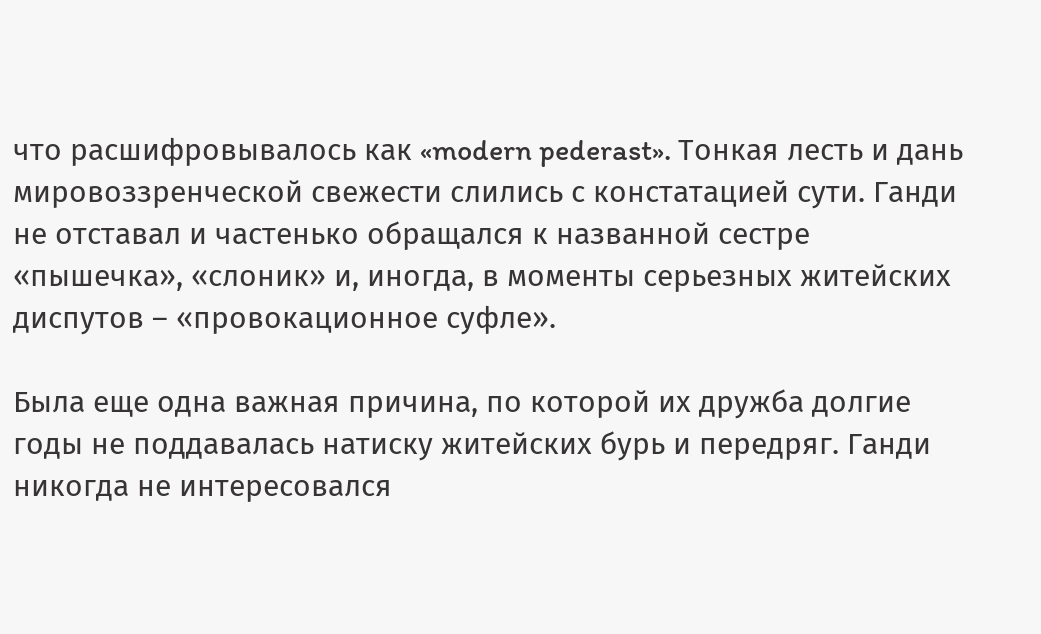что расшифровывалось как «modern pederast». Тонкая лесть и дань мировоззренческой свежести слились с констатацией сути. Ганди не отставал и частенько обращался к названной сестре «пышечка», «слоник» и, иногда, в моменты серьезных житейских диспутов – «провокационное суфле».

Была еще одна важная причина, по которой их дружба долгие годы не поддавалась натиску житейских бурь и передряг. Ганди никогда не интересовался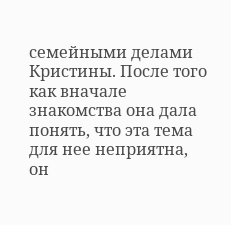семейными делами Кристины. После того как вначале знакомства она дала понять, что эта тема для нее неприятна, он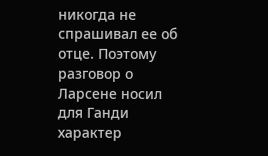никогда не спрашивал ее об отце. Поэтому разговор о Ларсене носил для Ганди характер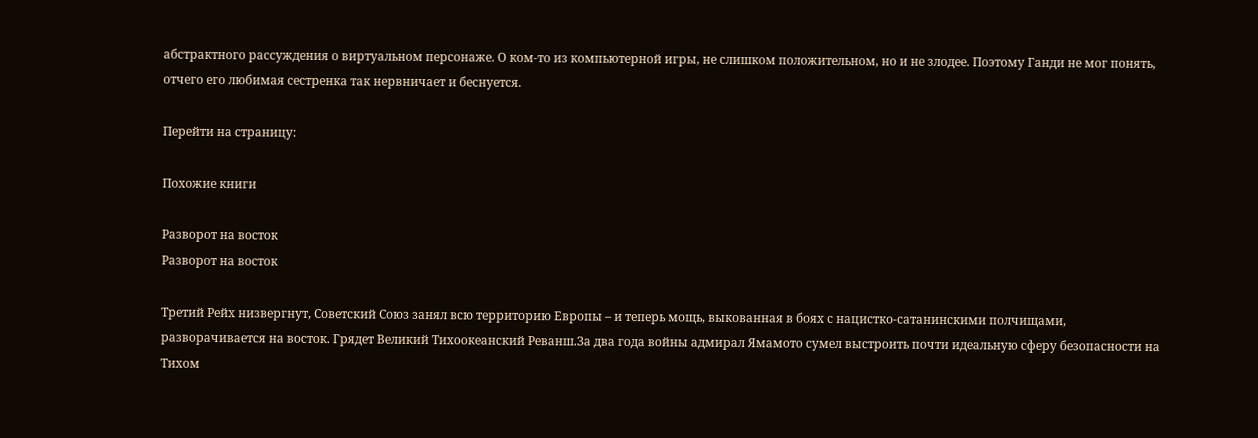абстрактного рассуждения о виртуальном персонаже. О ком-то из компьютерной игры, не слишком положительном, но и не злодее. Поэтому Ганди не мог понять, отчего его любимая сестренка так нервничает и беснуется.

Перейти на страницу:

Похожие книги

Разворот на восток
Разворот на восток

Третий Рейх низвергнут, Советский Союз занял всю территорию Европы – и теперь мощь, выкованная в боях с нацистко-сатанинскими полчищами, разворачивается на восток. Грядет Великий Тихоокеанский Реванш.За два года войны адмирал Ямамото сумел выстроить почти идеальную сферу безопасности на Тихом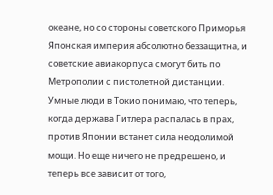океане, но со стороны советского Приморья Японская империя абсолютно беззащитна, и советские авиакорпуса смогут бить по Метрополии с пистолетной дистанции. Умные люди в Токио понимаю, что теперь, когда держава Гитлера распалась в прах, против Японии встанет сила неодолимой мощи. Но еще ничего не предрешено, и теперь все зависит от того,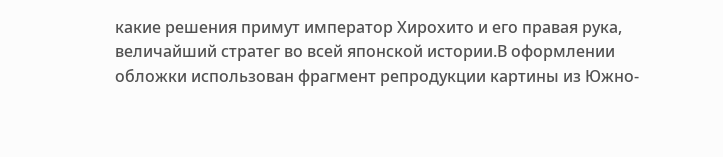какие решения примут император Хирохито и его правая рука, величайший стратег во всей японской истории.В оформлении обложки использован фрагмент репродукции картины из Южно-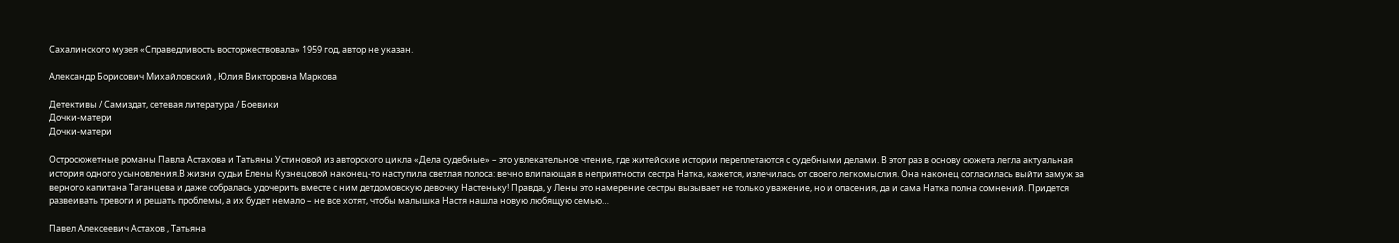Сахалинского музея «Справедливость восторжествовала» 1959 год, автор не указан.

Александр Борисович Михайловский , Юлия Викторовна Маркова

Детективы / Самиздат, сетевая литература / Боевики
Дочки-матери
Дочки-матери

Остросюжетные романы Павла Астахова и Татьяны Устиновой из авторского цикла «Дела судебные» – это увлекательное чтение, где житейские истории переплетаются с судебными делами. В этот раз в основу сюжета легла актуальная история одного усыновления.В жизни судьи Елены Кузнецовой наконец-то наступила светлая полоса: вечно влипающая в неприятности сестра Натка, кажется, излечилась от своего легкомыслия. Она наконец согласилась выйти замуж за верного капитана Таганцева и даже собралась удочерить вместе с ним детдомовскую девочку Настеньку! Правда, у Лены это намерение сестры вызывает не только уважение, но и опасения, да и сама Натка полна сомнений. Придется развеивать тревоги и решать проблемы, а их будет немало – не все хотят, чтобы малышка Настя нашла новую любящую семью…

Павел Алексеевич Астахов , Татьяна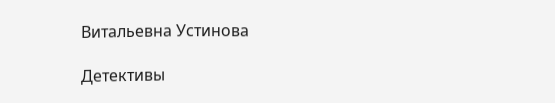Витальевна Устинова

Детективы